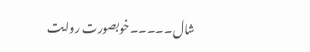شال۔۔۔۔۔خوبصورت روایت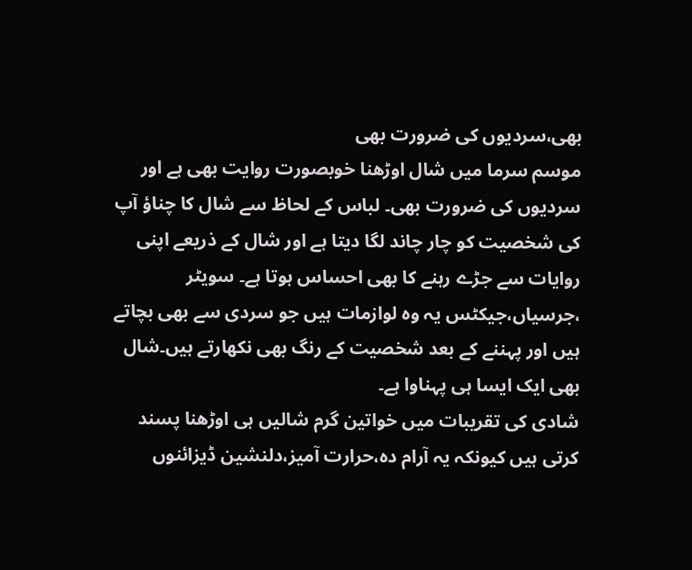بھی،سردیوں کی ضرورت بھی
موسم سرما میں شال اوڑھنا خوبصورت روایت بھی ہے اور سردیوں کی ضرورت بھی۔ لباس کے لحاظ سے شال کا چناؤ آپ کی شخصیت کو چار چاند لگا دیتا ہے اور شال کے ذریعے اپنی روایات سے جڑے رہنے کا بھی احساس ہوتا ہے۔ سویٹر ،جرسیاں،جیکٹس یہ وہ لوازمات ہیں جو سردی سے بھی بچاتے ہیں اور پہننے کے بعد شخصیت کے رنگ بھی نکھارتے ہیں۔شال بھی ایک ایسا ہی پہناوا ہے۔
شادی کی تقریبات میں خواتین گرم شالیں ہی اوڑھنا پسند کرتی ہیں کیونکہ یہ آرام دہ،حرارت آمیز،دلنشین ڈیزائنوں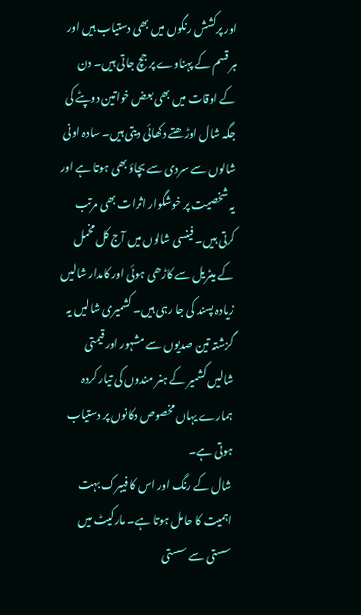اور پرکشش رنگوں میں بھی دستیاب ہیں اور ہر قسم کے پہناوے پر جچ جاتی ہیں۔ دن کے اوقات میں بھی بعض خواتین دوپٹے کی جگہ شال اوڑھتے دکھائی دیتی ہیں۔ سادہ اونی شالوں سے سردی سے بچاؤ بھی ہوتا ہے اور یہ شخصیت پر خوشگوار اثرات بھی مرتب کرتی ہیں۔ فینسی شالوں میں آج کل مخمل کے میٹریل سے کاڑھی ہوئی اور کامدار شالیں زیادہ پسند کی جا رہی ہیں۔ کشمیری شالیں یہ گزشتہ تین صدیوں سے مشہور اور قیمتی شالیں کشمیر کے ہنر مندوں کی تیار کردہ ہمارے یہاں مخصوص دکانوں پر دستیاب ہوتی ہے۔
شال کے رنگ اور اس کا فیبرک بہت اہمیت کا حامل ہوتا ہے۔ مارکیٹ میں سستی سے سستی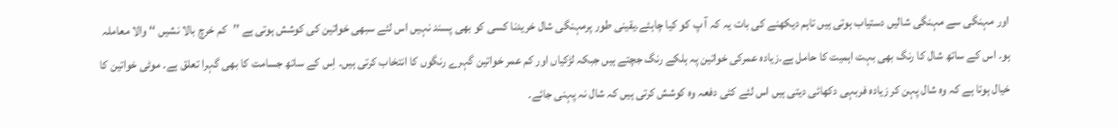اور مہنگی سے مہنگی شالیں دستیاب ہوتی ہیں تاہم دیکھنے کی بات یہ کہ آ پ کو کیا چاہئے۔یقینی طور پرمہنگی شال خریدنا کسی کو بھی پسند نہیں اس لئے سبھی خواتین کی کوشش ہوتی ہے ’’کم خرچ بالا نشیں ‘‘ والا معاملہ ہو۔ اس کے ساتھ شال کا رنگ بھی بہت اہمیت کا حامل ہے۔زیادہ عمرکی خواتین پہ ہلکے رنگ جچتے ہیں جبکہ لڑکیاں اور کم عمر خواتین گہرے رنگوں کا انتخاب کرتی ہیں۔ اِس کے ساتھ جسامت کا بھی گہرا تعلق ہے۔ موٹی خواتین کا خیال ہوتا ہے کہ وہ شال پہن کر زیادہ فربہی دکھائی دیتی ہیں اس لئے کئی دفعہ وہ کوشش کرتی ہیں کہ شال نہ پہنی جائے۔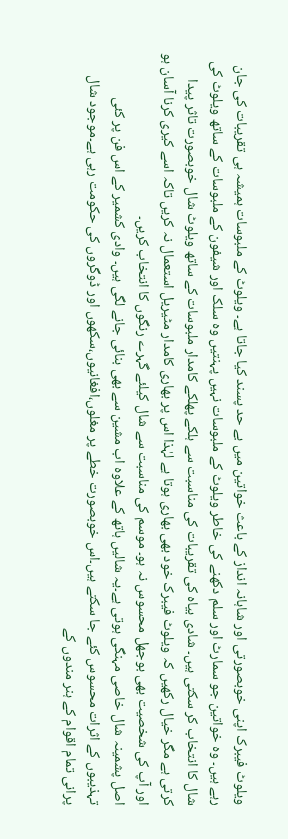ویلوٹ فیبرک اپنی خوبصورتی اور شاہانہ انداز کے باعث خواتین میں بے حد پسند کیا جاتا ہے۔ ویلوٹ کے ملبوسات ہمیشہ ہی تقریبات کی جان رہے ہیں۔ وہ خواتین جو سمارٹ اور سلم دکھنے کی خاطر ویلوٹ کے ملبوسات نہیں پہنتیں وہ سلک اور شیفون کے ملبوسات کے ساتھ ویلوٹ کی شال کا انتخاب کر سکتی ہیں۔ شادی بیاہ کی تقریبات کی مناسبت سے ہلکے پھلکے کامدار ملبوسات کے ساتھ ویلوٹ شال خوبصورت تاثر پیدا کرتی ہے مگر خیال رکھیں کہ ویلوٹ فیبرک خود بھی بھاری ہوتا ہے لہٰذا اس پر بھاری کامدار مٹیریل استعمال نہ کریں تاکہ اسے کیری کرنا آسان ہو اور آپ کی شخصیت بھی بوجھل محسوس نہ ہو۔ موسم کی مناسبت سے شال کیلئے گہرے رنگوں کا انتخاب کریں۔
اصل پشمینہ شال خاصی مہنگی ہوتی ہے۔یہ شالیں ہاتھ کے علاوہ اب مشین سے بھی بنائی جانے لگی ہیں۔ وادی کشمیر کے اس فن پر کئی تہذیبوں کے اثرات محسوس کئے جا سکتے ہیں۔اس خوبصورت خطے پر مغلوں،افغانیوں،سکھوں اور ڈوگروں کی حکومت رہی ہے۔موجود شال پرانی تمام اقوام کے ہنر مندوں کے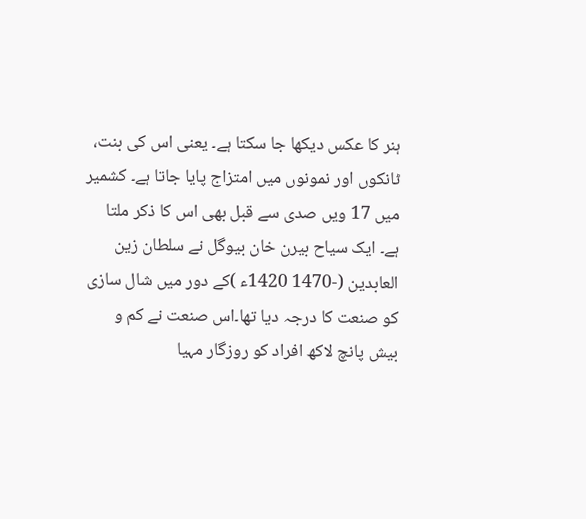ہنر کا عکس دیکھا جا سکتا ہے۔ یعنی اس کی بنت، ٹانکوں اور نمونوں میں امتزاج پایا جاتا ہے۔ کشمیر میں 17 ویں صدی سے قبل بھی اس کا ذکر ملتا ہے۔ ایک سیاح بیرن خان بیوگل نے سلطان زین العابدین (-1470 1420ء )کے دور میں شال سازی کو صنعت کا درجہ دیا تھا۔اس صنعت نے کم و بیش پانچ لاکھ افراد کو روزگار مہیا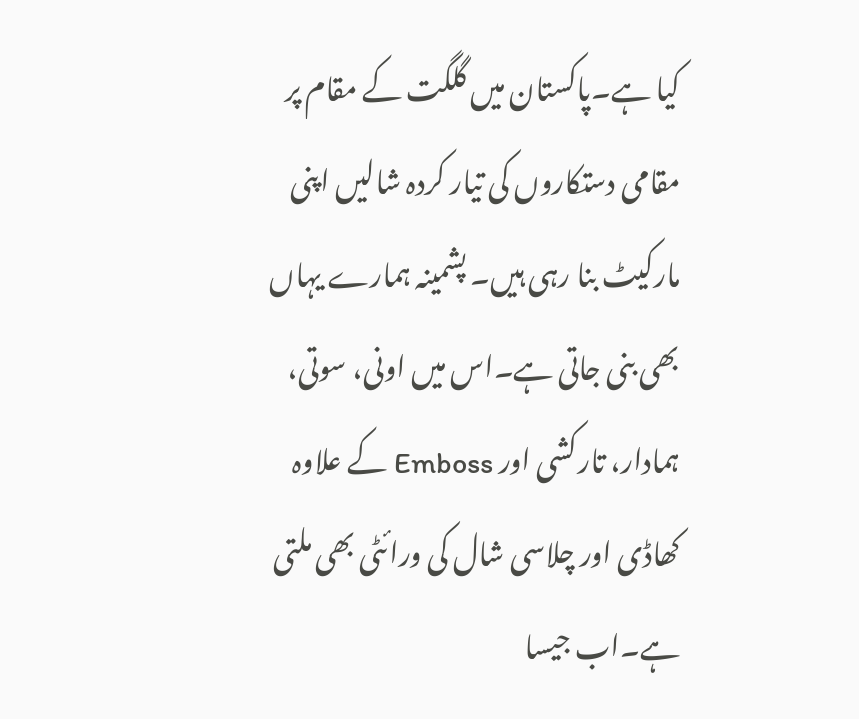کیا ہے۔پاکستان میں گلگت کے مقام پر مقامی دستکاروں کی تیار کردہ شالیں اپنی مارکیٹ بنا رہی ہیں۔ پشمینہ ہمارے یہاں بھی بنی جاتی ہے۔اس میں اونی، سوتی، ہمادار، تارکشی اور Emboss کے علاوہ کھاڈی اور چلاسی شال کی ورائٹی بھی ملتی ہے۔اب جیسا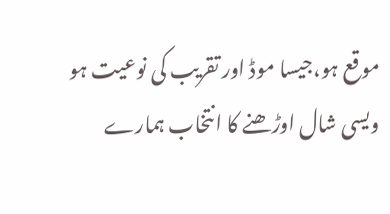موقع ہو،جیسا موڈ اور تقریب کی نوعیت ہو ویسی شال اوڑھنے کا انتخاب ہمارے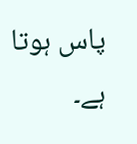پاس ہوتا ہے۔